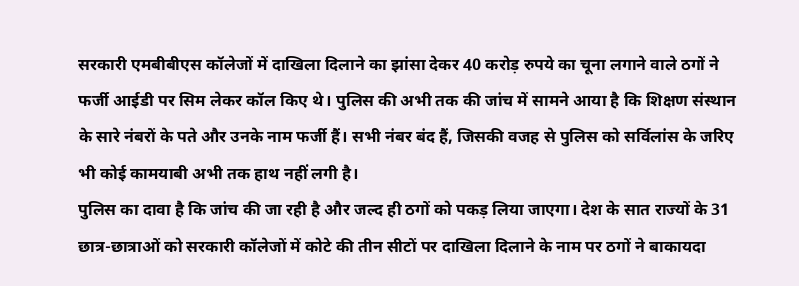सरकारी एमबीबीएस कॉलेजों में दाखिला दिलाने का झांसा देकर 40 करोड़ रुपये का चूना लगाने वाले ठगों ने फर्जी आईडी पर सिम लेकर कॉल किए थे। पुलिस की अभी तक की जांच में सामने आया है कि शिक्षण संस्थान के सारे नंबरों के पते और उनके नाम फर्जी हैं। सभी नंबर बंद हैं, जिसकी वजह से पुलिस को सर्विलांस के जरिए भी कोई कामयाबी अभी तक हाथ नहीं लगी है।
पुलिस का दावा है कि जांच की जा रही है और जल्द ही ठगों को पकड़ लिया जाएगा। देश के सात राज्यों के 31 छात्र-छात्राओं को सरकारी कॉलेजों में कोटे की तीन सीटों पर दाखिला दिलाने के नाम पर ठगों ने बाकायदा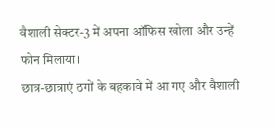वैशाली सेक्टर-3 में अपना ऑफिस खोला और उन्हें फोन मिलाया।
छात्र-छात्राएं ठगों के बहकावे में आ गए और वैशाली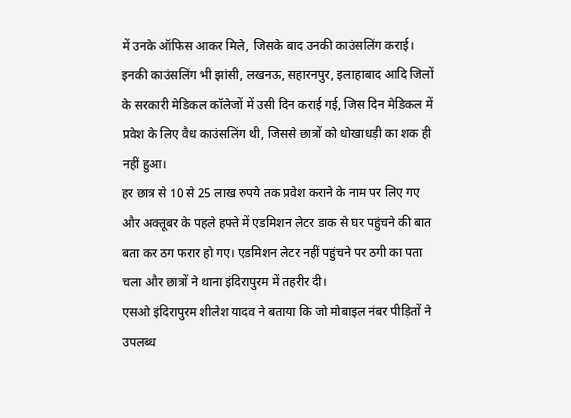में उनके ऑफिस आकर मिले, जिसके बाद उनकी काउंसलिंग कराई। इनकी काउंसलिंग भी झांसी, लखनऊ, सहारनपुर, इलाहाबाद आदि जिलों के सरकारी मेडिकल कॉलेजों में उसी दिन कराई गई, जिस दिन मेडिकल में प्रवेश के लिए वैध काउंसलिंग थी, जिससे छात्रों को धोखाधड़ी का शक ही नहीं हुआ।
हर छात्र से 10 से 25 लाख रुपये तक प्रवेश कराने के नाम पर लिए गए और अक्तूबर के पहले हफ्ते में एडमिशन लेटर डाक से घर पहुंचने की बात बता कर ठग फरार हो गए। एडमिशन लेटर नहीं पहुंचने पर ठगी का पता चला और छात्रों ने थाना इंदिरापुरम में तहरीर दी।
एसओ इंदिरापुरम शीलेश यादव ने बताया कि जो मोबाइल नंबर पीड़ितों ने उपलब्ध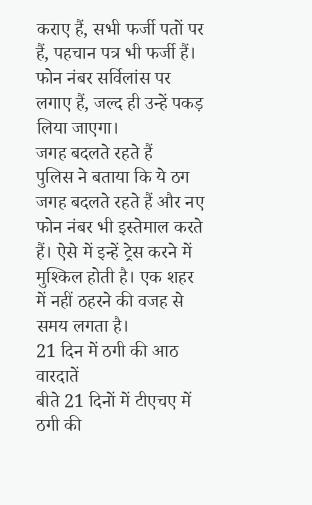कराए हैं, सभी फर्जी पतों पर हैं, पहचान पत्र भी फर्जी हैं। फोन नंबर सर्विलांस पर लगाए हैं, जल्द ही उन्हें पकड़ लिया जाएगा।
जगह बदलते रहते हैं
पुलिस ने बताया कि ये ठग जगह बदलते रहते हैं और नए फोन नंबर भी इस्तेमाल करते हैं। ऐसे में इन्हें ट्रेस करने में मुश्किल होती है। एक शहर में नहीं ठहरने की वजह से समय लगता है।
21 दिन में ठगी की आठ वारदातें
बीते 21 दिनों में टीएचए में ठगी की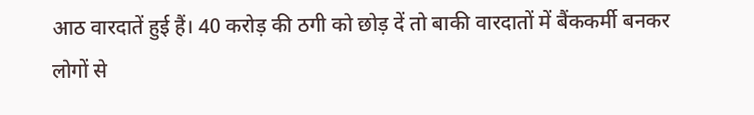आठ वारदातें हुई हैं। 40 करोड़ की ठगी को छोड़ दें तो बाकी वारदातों में बैंककर्मी बनकर लोगों से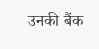उनकी बैंक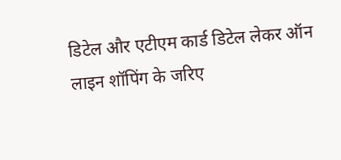डिटेल और एटीएम कार्ड डिटेल लेकर ऑन लाइन शॉपिंग के जरिए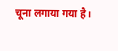चूना लगाया गया है।